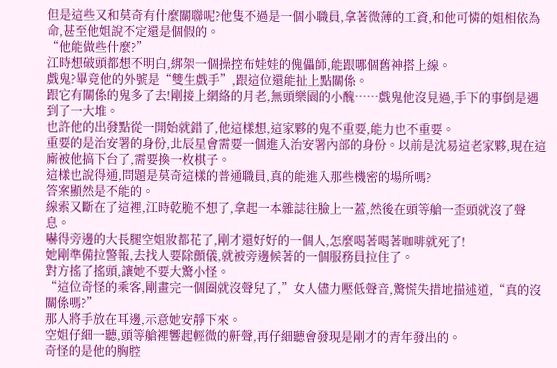但是這些又和莫奇有什麼關聯呢?他隻不過是一個小職員,拿著微薄的工資,和他可憐的姐相依為命,甚至他姐說不定還是個假的。
“他能做些什麼?”
江時想破頭都想不明白,綁架一個操控布娃娃的傀儡師,能跟哪個舊神搭上線。
戲鬼?畢竟他的外號是“雙生戲手”,跟這位還能扯上點關係。
跟它有關係的鬼多了去!剛接上網絡的月老,無頭樂園的小醜……戲鬼他沒見過,手下的事倒是遇到了一大堆。
也許他的出發點從一開始就錯了,他這樣想,這家夥的鬼不重要,能力也不重要。
重要的是治安署的身份,北辰星會需要一個進入治安署內部的身份。以前是沈易這老家夥,現在這廝被他搞下台了,需要換一枚棋子。
這樣也說得通,問題是莫奇這樣的普通職員,真的能進入那些機密的場所嗎?
答案顯然是不能的。
線索又斷在了這裡,江時乾脆不想了,拿起一本雜誌往臉上一蓋,然後在頭等艙一歪頭就沒了聲息。
嚇得旁邊的大長腿空姐妝都花了,剛才還好好的一個人,怎麼喝著喝著咖啡就死了!
她剛準備拉警報,去找人要除顫儀,就被旁邊候著的一個服務員拉住了。
對方搖了搖頭,讓她不要大驚小怪。
“這位奇怪的乘客,剛畫完一個圈就沒聲兒了,”女人儘力壓低聲音,驚慌失措地描述道,“真的沒關係嗎?”
那人將手放在耳邊,示意她安靜下來。
空姐仔細一聽,頭等艙裡響起輕微的鼾聲,再仔細聽會發現是剛才的青年發出的。
奇怪的是他的胸腔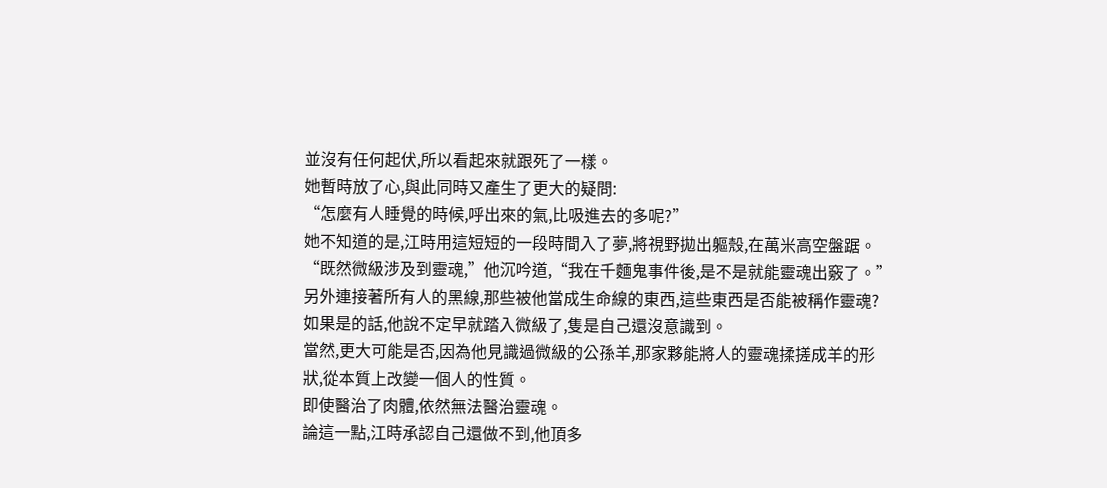並沒有任何起伏,所以看起來就跟死了一樣。
她暫時放了心,與此同時又產生了更大的疑問:
“怎麼有人睡覺的時候,呼出來的氣,比吸進去的多呢?”
她不知道的是,江時用這短短的一段時間入了夢,將視野拋出軀殼,在萬米高空盤踞。
“既然微級涉及到靈魂,”他沉吟道,“我在千麵鬼事件後,是不是就能靈魂出竅了。”
另外連接著所有人的黑線,那些被他當成生命線的東西,這些東西是否能被稱作靈魂?
如果是的話,他說不定早就踏入微級了,隻是自己還沒意識到。
當然,更大可能是否,因為他見識過微級的公孫羊,那家夥能將人的靈魂揉搓成羊的形狀,從本質上改變一個人的性質。
即使醫治了肉體,依然無法醫治靈魂。
論這一點,江時承認自己還做不到,他頂多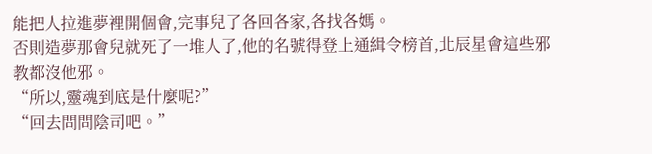能把人拉進夢裡開個會,完事兒了各回各家,各找各媽。
否則造夢那會兒就死了一堆人了,他的名號得登上通緝令榜首,北辰星會這些邪教都沒他邪。
“所以,靈魂到底是什麼呢?”
“回去問問陰司吧。”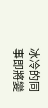冰冷的同事即將變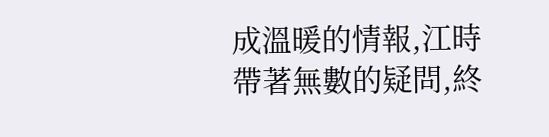成溫暖的情報,江時帶著無數的疑問,終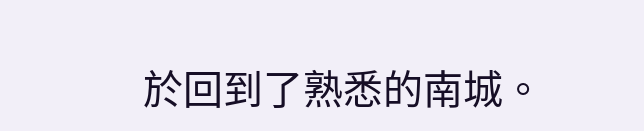於回到了熟悉的南城。